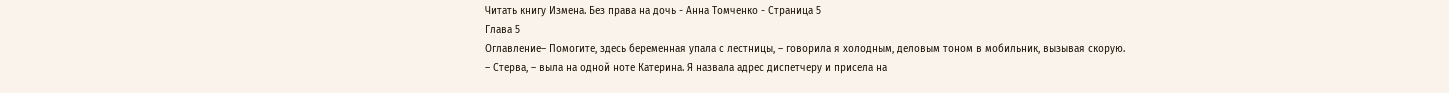Читать книгу Измена. Без права на дочь - Анна Томченко - Страница 5
Глава 5
Оглавление– Помогите, здесь беременная упала с лестницы, – говорила я холодным, деловым тоном в мобильник, вызывая скорую.
– Стерва, – выла на одной ноте Катерина. Я назвала адрес диспетчеру и присела на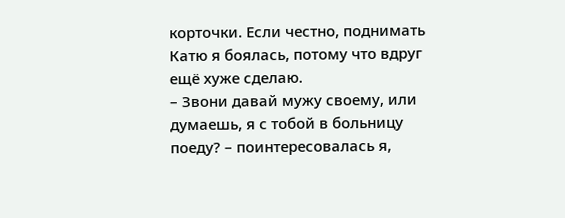корточки. Если честно, поднимать Катю я боялась, потому что вдруг ещё хуже сделаю.
– Звони давай мужу своему, или думаешь, я с тобой в больницу поеду? – поинтересовалась я,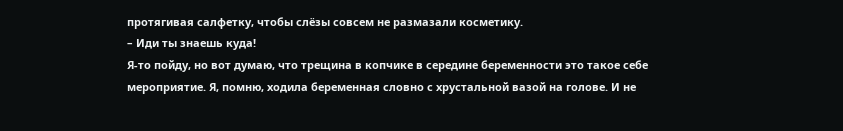протягивая салфетку, чтобы слёзы совсем не размазали косметику.
– Иди ты знаешь куда!
Я-то пойду, но вот думаю, что трещина в копчике в середине беременности это такое себе мероприятие. Я, помню, ходила беременная словно с хрустальной вазой на голове. И не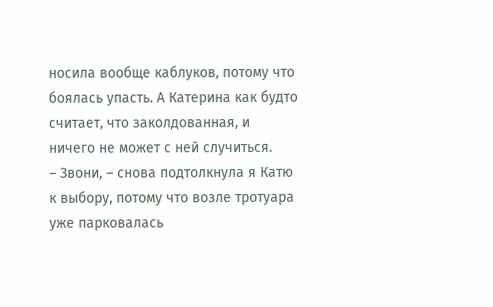носила вообще каблуков, потому что боялась упасть. А Катерина как будто считает, что заколдованная, и ничего не может с ней случиться.
– Звони, – снова подтолкнула я Катю к выбору, потому что возле тротуара уже парковалась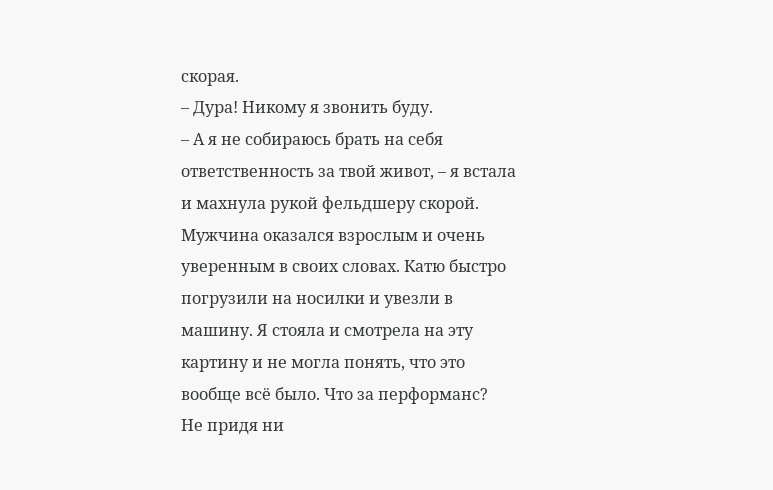скорая.
– Дура! Никому я звонить буду.
– А я не собираюсь брать на себя ответственность за твой живот, – я встала и махнула рукой фельдшеру скорой. Мужчина оказался взрослым и очень уверенным в своих словах. Катю быстро погрузили на носилки и увезли в машину. Я стояла и смотрела на эту картину и не могла понять, что это вообще всё было. Что за перформанс?
Не придя ни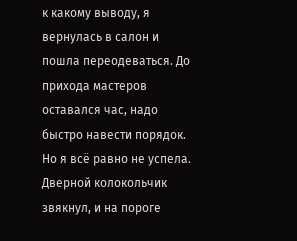к какому выводу, я вернулась в салон и пошла переодеваться. До прихода мастеров оставался час, надо быстро навести порядок. Но я всё равно не успела. Дверной колокольчик звякнул, и на пороге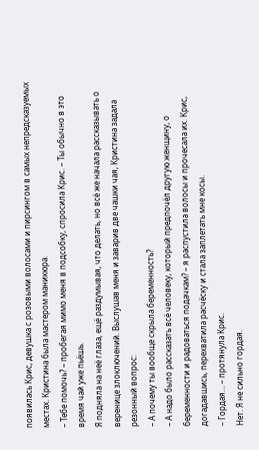появилась Крис, девушка с розовыми волосами и пирсингом в самых непредсказуемых местах. Кристина была мастером маникюра.
– Тебе помочь? – пробегая мимо меня в подсобку, спросила Крис. – Ты обычно в это время чай уже пьёшь.
Я подняла на неё глаза, ещё раздумывая, что делать, но всё же начала рассказывать о веренице злоключений. Выслушав меня и заварив две чашки чая, Кристина задала резонный вопрос:
– А почему ты вообще скрыла беременность?
– А надо было рассказать всё человеку, который предпочёл другую женщину, о беременности и радоваться подачкам? – я распустила волосы и прочесала их. Крис, догадавшись, перехватила расчёску и стала заплетать мне косы.
– Гордая… – протянула Крис.
Нет. Я не сильно гордая.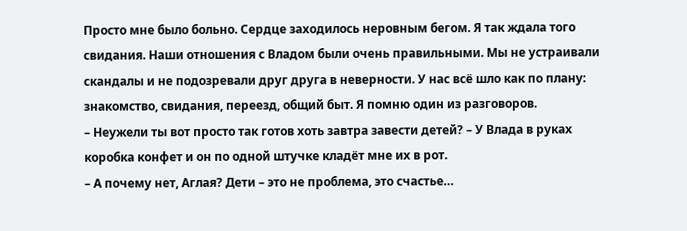Просто мне было больно. Сердце заходилось неровным бегом. Я так ждала того свидания. Наши отношения с Владом были очень правильными. Мы не устраивали скандалы и не подозревали друг друга в неверности. У нас всё шло как по плану: знакомство, свидания, переезд, общий быт. Я помню один из разговоров.
– Неужели ты вот просто так готов хоть завтра завести детей? – У Влада в руках коробка конфет и он по одной штучке кладёт мне их в рот.
– А почему нет, Аглая? Дети – это не проблема, это счастье…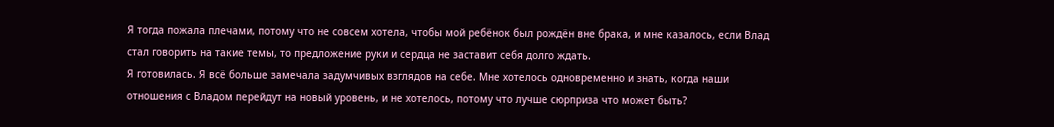Я тогда пожала плечами, потому что не совсем хотела, чтобы мой ребёнок был рождён вне брака, и мне казалось, если Влад стал говорить на такие темы, то предложение руки и сердца не заставит себя долго ждать.
Я готовилась. Я всё больше замечала задумчивых взглядов на себе. Мне хотелось одновременно и знать, когда наши отношения с Владом перейдут на новый уровень, и не хотелось, потому что лучше сюрприза что может быть?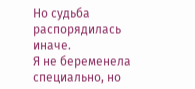Но судьба распорядилась иначе.
Я не беременела специально, но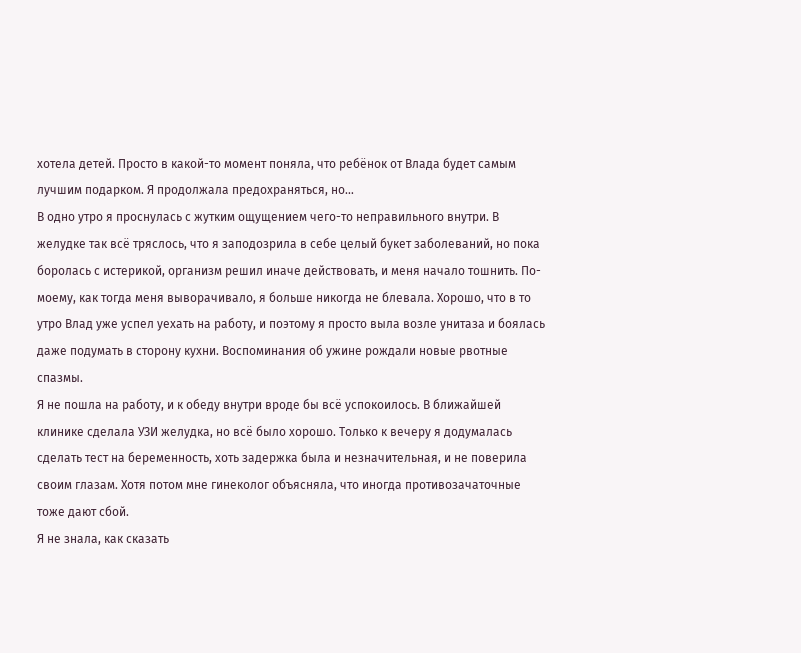хотела детей. Просто в какой-то момент поняла, что ребёнок от Влада будет самым лучшим подарком. Я продолжала предохраняться, но…
В одно утро я проснулась с жутким ощущением чего-то неправильного внутри. В желудке так всё тряслось, что я заподозрила в себе целый букет заболеваний, но пока боролась с истерикой, организм решил иначе действовать, и меня начало тошнить. По-моему, как тогда меня выворачивало, я больше никогда не блевала. Хорошо, что в то утро Влад уже успел уехать на работу, и поэтому я просто выла возле унитаза и боялась даже подумать в сторону кухни. Воспоминания об ужине рождали новые рвотные спазмы.
Я не пошла на работу, и к обеду внутри вроде бы всё успокоилось. В ближайшей клинике сделала УЗИ желудка, но всё было хорошо. Только к вечеру я додумалась сделать тест на беременность, хоть задержка была и незначительная, и не поверила своим глазам. Хотя потом мне гинеколог объясняла, что иногда противозачаточные тоже дают сбой.
Я не знала, как сказать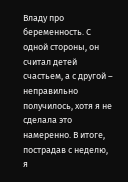Владу про беременность. С одной стороны, он считал детей счастьем, а с другой – неправильно получилось, хотя я не сделала это намеренно. В итоге, пострадав с неделю, я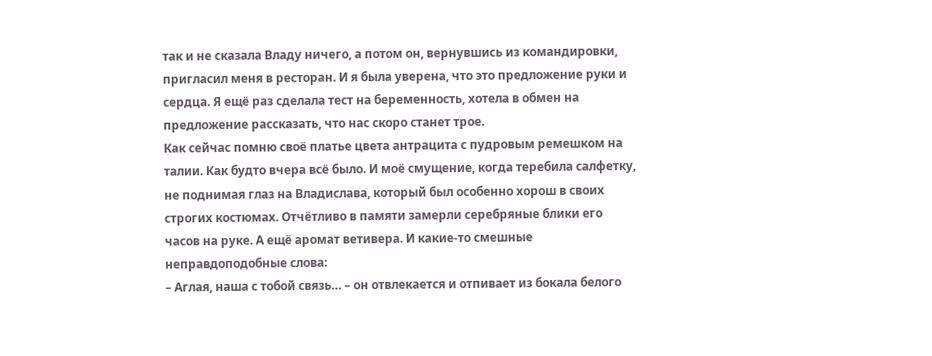так и не сказала Владу ничего, а потом он, вернувшись из командировки, пригласил меня в ресторан. И я была уверена, что это предложение руки и сердца. Я ещё раз сделала тест на беременность, хотела в обмен на предложение рассказать, что нас скоро станет трое.
Как сейчас помню своё платье цвета антрацита с пудровым ремешком на талии. Как будто вчера всё было. И моё смущение, когда теребила салфетку, не поднимая глаз на Владислава, который был особенно хорош в своих строгих костюмах. Отчётливо в памяти замерли серебряные блики его часов на руке. А ещё аромат ветивера. И какие-то смешные неправдоподобные слова:
– Аглая, наша с тобой связь… – он отвлекается и отпивает из бокала белого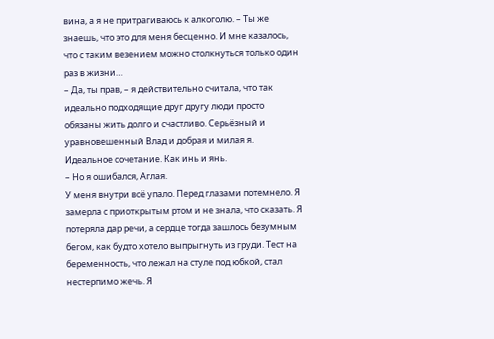вина, а я не притрагиваюсь к алкоголю. – Ты же знаешь, что это для меня бесценно. И мне казалось, что с таким везением можно столкнуться только один раз в жизни…
– Да, ты прав, – я действительно считала, что так идеально подходящие друг другу люди просто обязаны жить долго и счастливо. Серьёзный и уравновешенный Влад и добрая и милая я. Идеальное сочетание. Как инь и янь.
– Но я ошибался, Аглая.
У меня внутри всё упало. Перед глазами потемнело. Я замерла с приоткрытым ртом и не знала, что сказать. Я потеряла дар речи, а сердце тогда зашлось безумным бегом, как будто хотело выпрыгнуть из груди. Тест на беременность, что лежал на стуле под юбкой, стал нестерпимо жечь. Я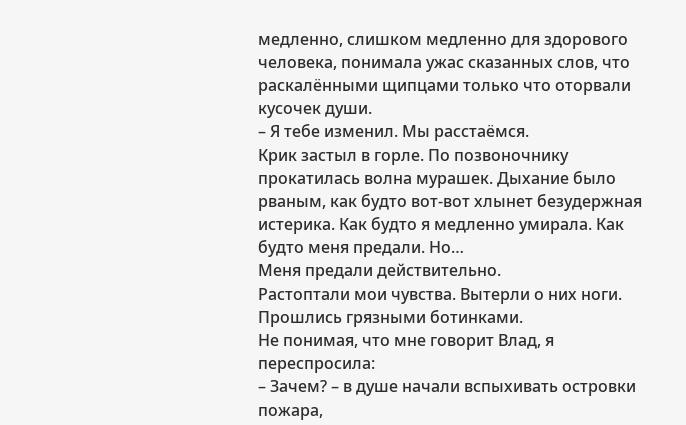медленно, слишком медленно для здорового человека, понимала ужас сказанных слов, что раскалёнными щипцами только что оторвали кусочек души.
– Я тебе изменил. Мы расстаёмся.
Крик застыл в горле. По позвоночнику прокатилась волна мурашек. Дыхание было рваным, как будто вот-вот хлынет безудержная истерика. Как будто я медленно умирала. Как будто меня предали. Но…
Меня предали действительно.
Растоптали мои чувства. Вытерли о них ноги. Прошлись грязными ботинками.
Не понимая, что мне говорит Влад, я переспросила:
– Зачем? – в душе начали вспыхивать островки пожара,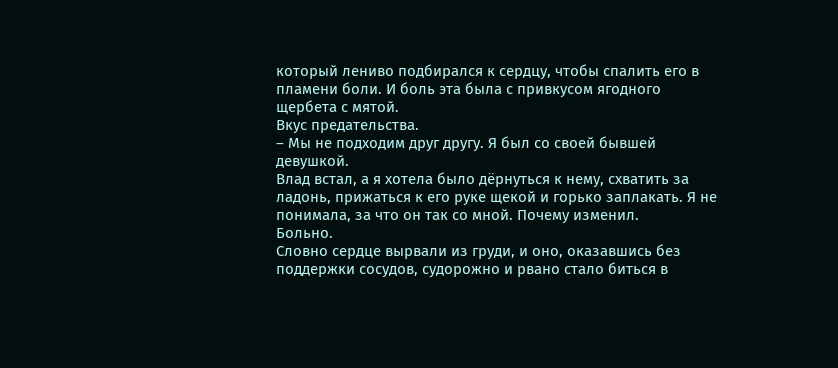который лениво подбирался к сердцу, чтобы спалить его в пламени боли. И боль эта была с привкусом ягодного щербета с мятой.
Вкус предательства.
– Мы не подходим друг другу. Я был со своей бывшей девушкой.
Влад встал, а я хотела было дёрнуться к нему, схватить за ладонь, прижаться к его руке щекой и горько заплакать. Я не понимала, за что он так со мной. Почему изменил.
Больно.
Словно сердце вырвали из груди, и оно, оказавшись без поддержки сосудов, судорожно и рвано стало биться в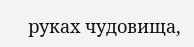руках чудовища,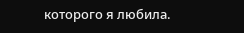которого я любила.